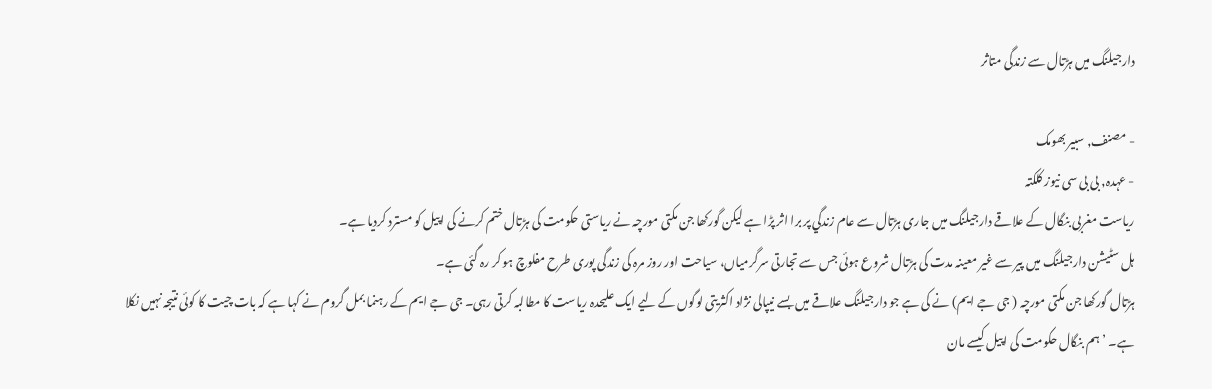دارجیلنگ میں ہڑتال سے زندگی متاثر

- مصنف, سبیر بھومک
- عہدہ, بی بی سی نیوز کلکتہ
ریاست مغربی بنگال کے علاقے دارجیلنگ میں جاری ہڑتال سے عام زندگي پر برا اثر پڑا ہے لیکن گورکھا جن مکتی مورچہ نے ریاستی حکومت کی ہڑتال ختم کرنے کی اپیل کو مسترد کردیا ہے۔
ہل سٹیشن دارجیلنگ میں پیر سے غیر معینہ مدت کی ہڑتال شروع ہوئی جس سے تجارتی سرگرمیاں، سیاحت اور روز مرہ کی زندگی پوری طرح مفلوچ ہو کر رہ گئی ہے۔
ہڑتال گورکھا جن مکتی مورچہ ( جی جے ایم) نے کی ہے جو دارجیلنگ علاقے میں بسے نیپالی نژاد اکثریتی لوگوں کے لیے ایک علیحدہ ریاست کا مطالبہ کرتی رہی۔ جی جے ایم کے رہنما بمل گروم نے کہا ہے کہ بات چیت کا کوئی نتیجہ نہیں نکلا ہے۔ ’ہم بنگال حکومت کی اپیل کیسے مان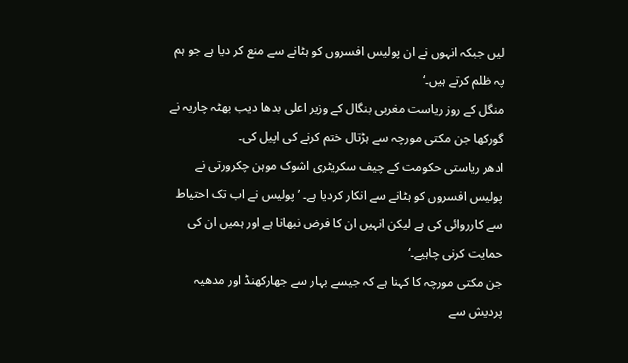لیں جبکہ انہوں نے ان پولیس افسروں کو ہٹانے سے منع کر دیا ہے جو ہم پہ ظلم کرتے ہیں۔‘
منگل کے روز ریاست مغربی بنگال کے وزیر اعلی بدھا دیب بھٹہ چاریہ نے گورکھا جن مکتی مورچہ سے ہڑتال ختم کرنے کی اپیل کی۔
ادھر ریاستی حکومت کے چیف سکریٹری اشوک موہن چکرورتی نے پولیس افسروں کو ہٹانے سے انکار کردیا ہے۔ ’پولیس نے اب تک احتیاط سے کارروائی کی ہے لیکن انہیں ان کا فرض نبھانا ہے اور ہمیں ان کی حمایت کرنی چاہیے۔‘
جن مکتی مورچہ کا کہنا ہے کہ جیسے بہار سے جھارکھنڈ اور مدھیہ پردیش سے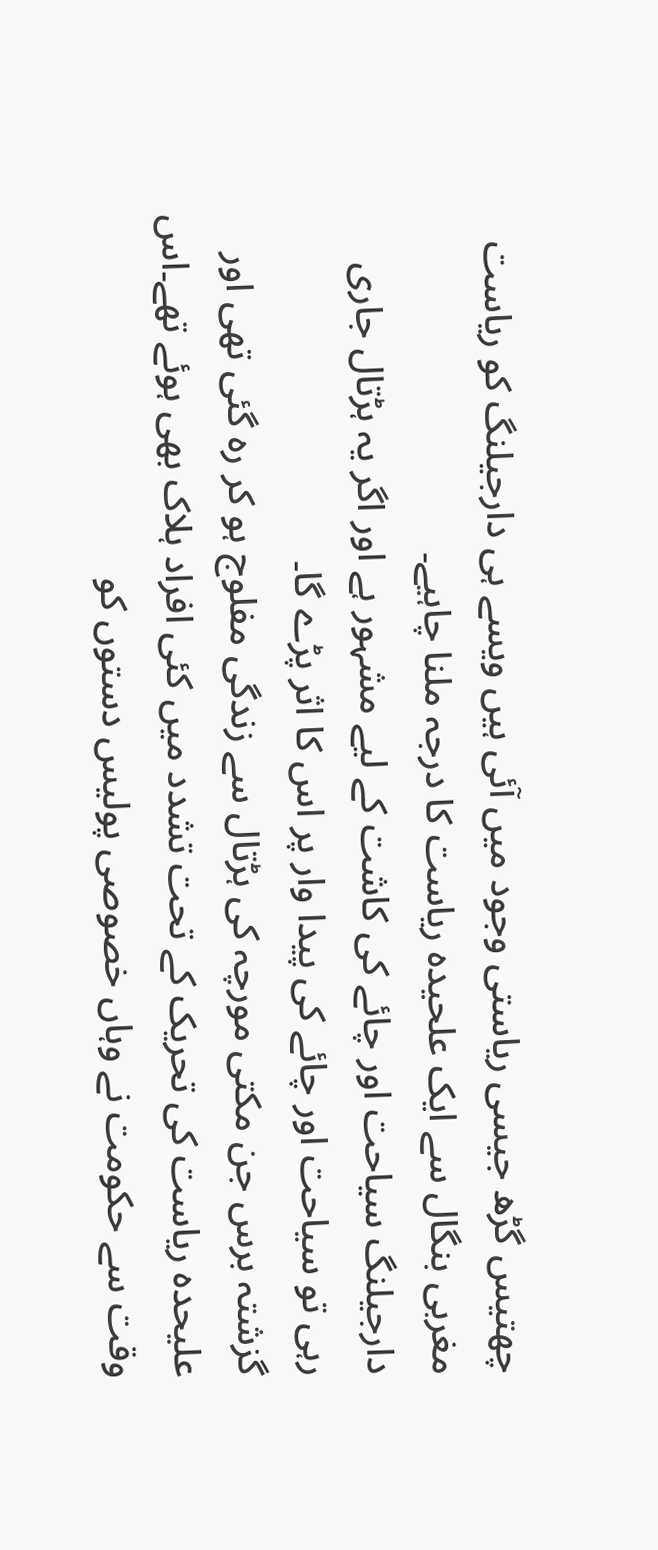چھتیس گڑھ جیسی ریاستی وجود میں آئی ہیں ویسے ہی دارجیلنگ کو ریاست مغربی بنگال سے ایک علحیدہ ریاست کا درجہ ملنا چاہیے۔
دارجیلنگ سیاحت اور چائے کی کاشت کے لیے مشہور ہے اور اگر یہ ہڑتال جاری رہی تو سیاحت اور چائے کی پیدا وار پر اس کا اثر پڑے گا۔
گزشتہ برس جن مکتی مورچہ کی ہڑتال سے زندگی مفلوج ہو کر رہ گئی تھی اور علیحدہ ریاست کی تحریک کے تحت تشدد میں کئی افراد ہلاک بھی ہوئے تھے۔اس وقت سے حکومت نے وہاں خصوصی پولیس دستوں کو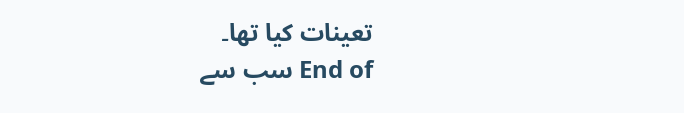تعینات کیا تھا۔
End of سب سے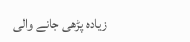زیادہ پڑھی جانے والی